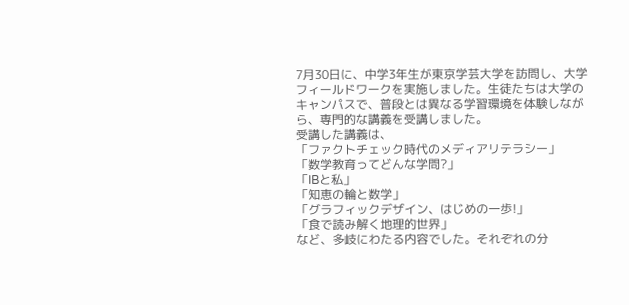7月30日に、中学3年生が東京学芸大学を訪問し、大学フィールドワークを実施しました。生徒たちは大学のキャンパスで、普段とは異なる学習環境を体験しながら、専門的な講義を受講しました。
受講した講義は、
「ファクトチェック時代のメディアリテラシー」
「数学教育ってどんな学問?」
「IBと私」
「知恵の輪と数学」
「グラフィックデザイン、はじめの一歩!」
「食で読み解く地理的世界」
など、多岐にわたる内容でした。それぞれの分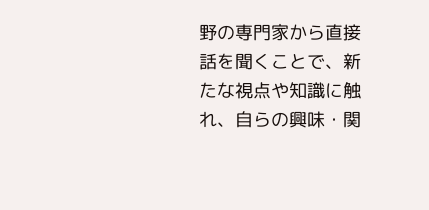野の専門家から直接話を聞くことで、新たな視点や知識に触れ、自らの興味・関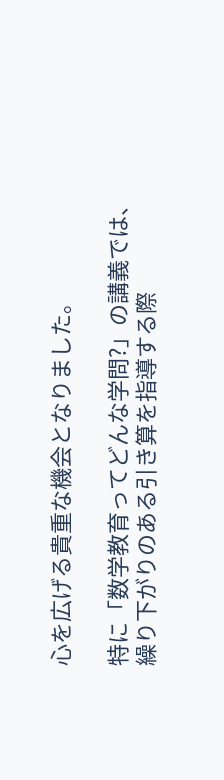心を広げる貴重な機会となりました。

特に「数学教育ってどんな学問?」の講義では、繰り下がりのある引き算を指導する際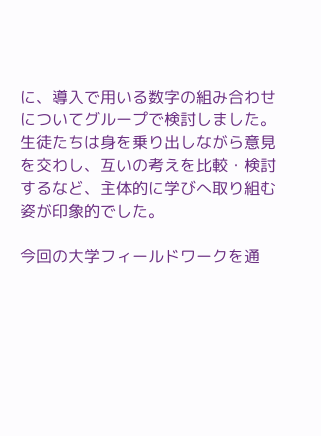に、導入で用いる数字の組み合わせについてグループで検討しました。
生徒たちは身を乗り出しながら意見を交わし、互いの考えを比較・検討するなど、主体的に学びへ取り組む姿が印象的でした。

今回の大学フィールドワークを通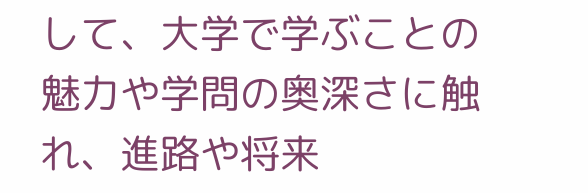して、大学で学ぶことの魅力や学問の奥深さに触
れ、進路や将来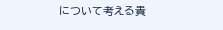について考える貴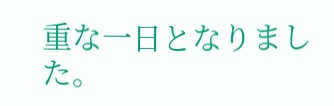重な一日となりました。